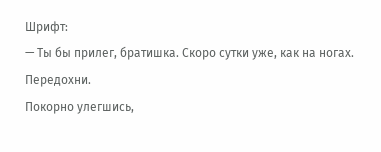Шрифт:
— Ты бы прилег, братишка. Скоро сутки уже, как на ногах. Передохни.
Покорно улегшись,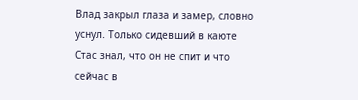Влад закрыл глаза и замер, словно уснул. Только сидевший в каюте Стас знал, что он не спит и что сейчас в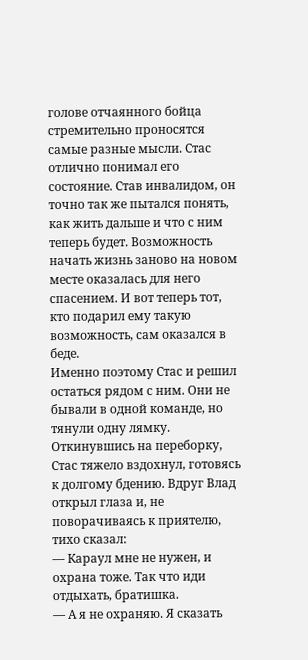голове отчаянного бойца стремительно проносятся самые разные мысли. Стас отлично понимал его состояние. Став инвалидом, он точно так же пытался понять, как жить дальше и что с ним теперь будет. Возможность начать жизнь заново на новом месте оказалась для него спасением. И вот теперь тот, кто подарил ему такую возможность, сам оказался в беде.
Именно поэтому Стас и решил остаться рядом с ним. Они не бывали в одной команде, но тянули одну лямку. Откинувшись на переборку, Стас тяжело вздохнул, готовясь к долгому бдению. Вдруг Влад открыл глаза и, не поворачиваясь к приятелю, тихо сказал:
— Караул мне не нужен, и охрана тоже. Так что иди отдыхать, братишка.
— А я не охраняю. Я сказать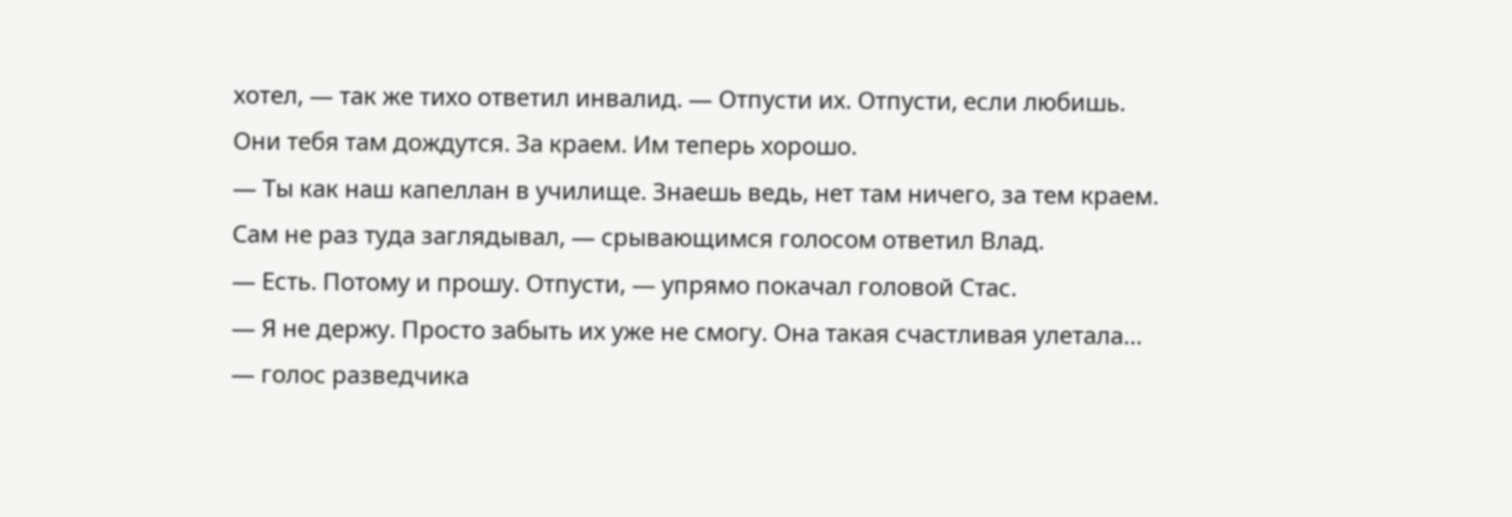хотел, — так же тихо ответил инвалид. — Отпусти их. Отпусти, если любишь. Они тебя там дождутся. За краем. Им теперь хорошо.
— Ты как наш капеллан в училище. Знаешь ведь, нет там ничего, за тем краем. Сам не раз туда заглядывал, — срывающимся голосом ответил Влад.
— Есть. Потому и прошу. Отпусти, — упрямо покачал головой Стас.
— Я не держу. Просто забыть их уже не смогу. Она такая счастливая улетала… — голос разведчика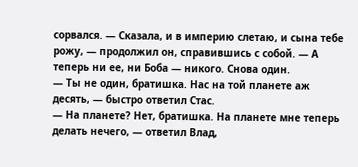сорвался. — Сказала, и в империю слетаю, и сына тебе рожу, — продолжил он, справившись с собой. — А теперь ни ее, ни Боба — никого. Снова один.
— Ты не один, братишка. Нас на той планете аж десять, — быстро ответил Стас.
— На планете? Нет, братишка. На планете мне теперь делать нечего, — ответил Влад,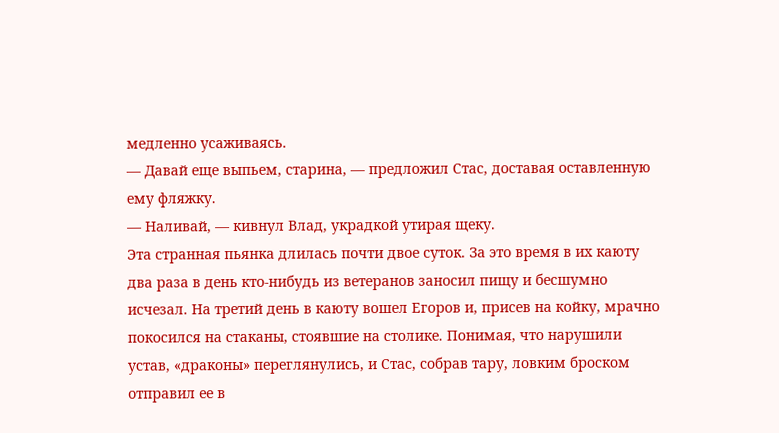медленно усаживаясь.
— Давай еще выпьем, старина, — предложил Стас, доставая оставленную ему фляжку.
— Наливай, — кивнул Влад, украдкой утирая щеку.
Эта странная пьянка длилась почти двое суток. За это время в их каюту два раза в день кто-нибудь из ветеранов заносил пищу и бесшумно исчезал. На третий день в каюту вошел Егоров и, присев на койку, мрачно покосился на стаканы, стоявшие на столике. Понимая, что нарушили устав, «драконы» переглянулись, и Стас, собрав тару, ловким броском отправил ее в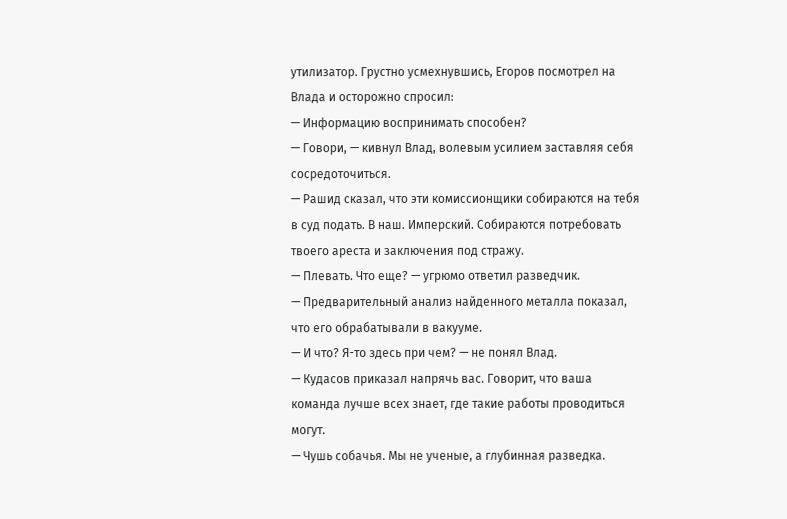утилизатор. Грустно усмехнувшись, Егоров посмотрел на Влада и осторожно спросил:
— Информацию воспринимать способен?
— Говори, — кивнул Влад, волевым усилием заставляя себя сосредоточиться.
— Рашид сказал, что эти комиссионщики собираются на тебя в суд подать. В наш. Имперский. Собираются потребовать твоего ареста и заключения под стражу.
— Плевать. Что еще? — угрюмо ответил разведчик.
— Предварительный анализ найденного металла показал, что его обрабатывали в вакууме.
— И что? Я-то здесь при чем? — не понял Влад.
— Кудасов приказал напрячь вас. Говорит, что ваша команда лучше всех знает, где такие работы проводиться могут.
— Чушь собачья. Мы не ученые, а глубинная разведка.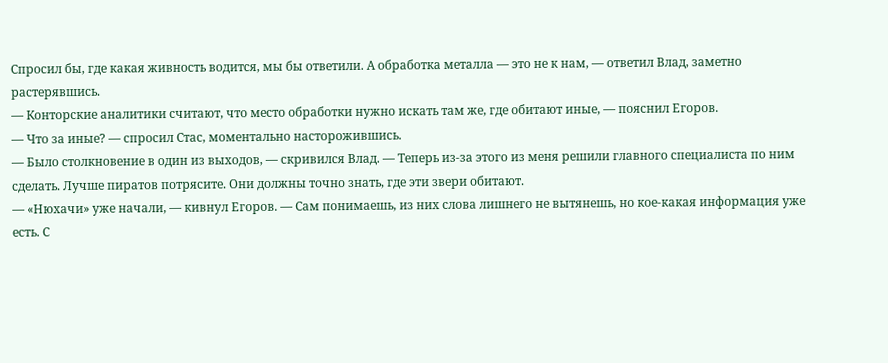Спросил бы, где какая живность водится, мы бы ответили. А обработка металла — это не к нам, — ответил Влад, заметно растерявшись.
— Конторские аналитики считают, что место обработки нужно искать там же, где обитают иные, — пояснил Егоров.
— Что за иные? — спросил Стас, моментально насторожившись.
— Было столкновение в один из выходов, — скривился Влад. — Теперь из-за этого из меня решили главного специалиста по ним сделать. Лучше пиратов потрясите. Они должны точно знать, где эти звери обитают.
— «Нюхачи» уже начали, — кивнул Егоров. — Сам понимаешь, из них слова лишнего не вытянешь, но кое-какая информация уже есть. С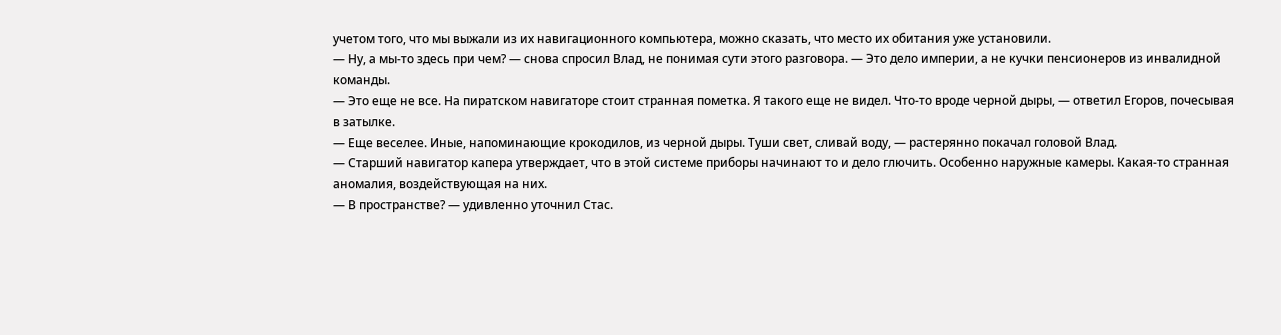учетом того, что мы выжали из их навигационного компьютера, можно сказать, что место их обитания уже установили.
— Ну, а мы-то здесь при чем? — снова спросил Влад, не понимая сути этого разговора. — Это дело империи, а не кучки пенсионеров из инвалидной команды.
— Это еще не все. На пиратском навигаторе стоит странная пометка. Я такого еще не видел. Что-то вроде черной дыры, — ответил Егоров, почесывая в затылке.
— Еще веселее. Иные, напоминающие крокодилов, из черной дыры. Туши свет, сливай воду, — растерянно покачал головой Влад.
— Старший навигатор капера утверждает, что в этой системе приборы начинают то и дело глючить. Особенно наружные камеры. Какая-то странная аномалия, воздействующая на них.
— В пространстве? — удивленно уточнил Стас.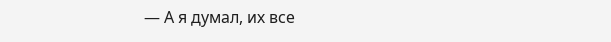— А я думал, их все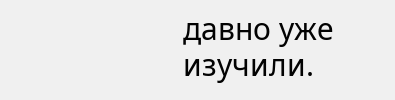давно уже изучили.